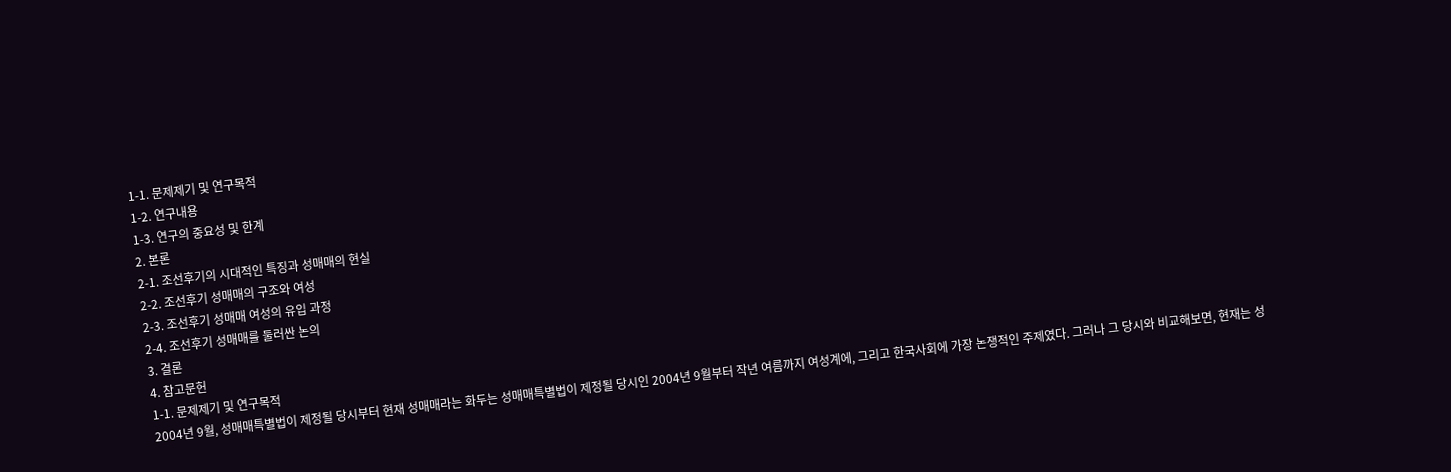1-1. 문제제기 및 연구목적
1-2. 연구내용
1-3. 연구의 중요성 및 한계
2. 본론
2-1. 조선후기의 시대적인 특징과 성매매의 현실
2-2. 조선후기 성매매의 구조와 여성
2-3. 조선후기 성매매 여성의 유입 과정
2-4. 조선후기 성매매를 둘러싼 논의
3. 결론
4. 참고문헌
1-1. 문제제기 및 연구목적
2004년 9월, 성매매특별법이 제정될 당시부터 현재 성매매라는 화두는 성매매특별법이 제정될 당시인 2004년 9월부터 작년 여름까지 여성계에, 그리고 한국사회에 가장 논쟁적인 주제였다. 그러나 그 당시와 비교해보면, 현재는 성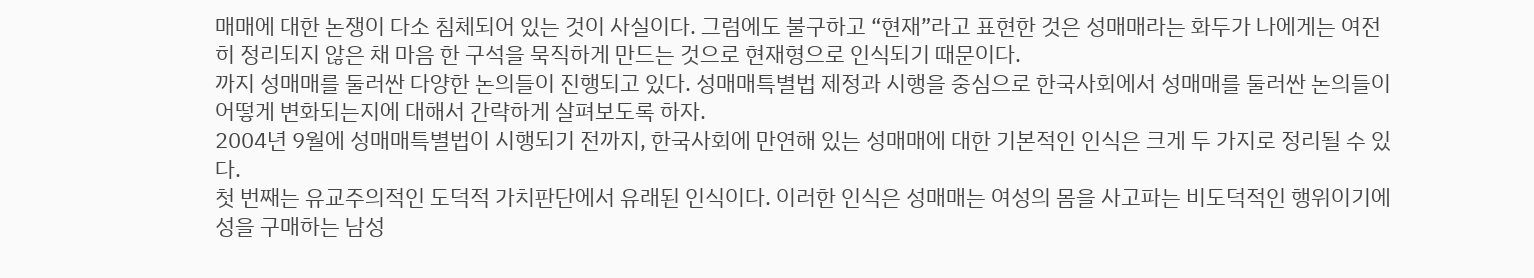매매에 대한 논쟁이 다소 침체되어 있는 것이 사실이다. 그럼에도 불구하고 “현재”라고 표현한 것은 성매매라는 화두가 나에게는 여전히 정리되지 않은 채 마음 한 구석을 묵직하게 만드는 것으로 현재형으로 인식되기 때문이다.
까지 성매매를 둘러싼 다양한 논의들이 진행되고 있다. 성매매특별법 제정과 시행을 중심으로 한국사회에서 성매매를 둘러싼 논의들이 어떻게 변화되는지에 대해서 간략하게 살펴보도록 하자.
2004년 9월에 성매매특별법이 시행되기 전까지, 한국사회에 만연해 있는 성매매에 대한 기본적인 인식은 크게 두 가지로 정리될 수 있다.
첫 번째는 유교주의적인 도덕적 가치판단에서 유래된 인식이다. 이러한 인식은 성매매는 여성의 몸을 사고파는 비도덕적인 행위이기에 성을 구매하는 남성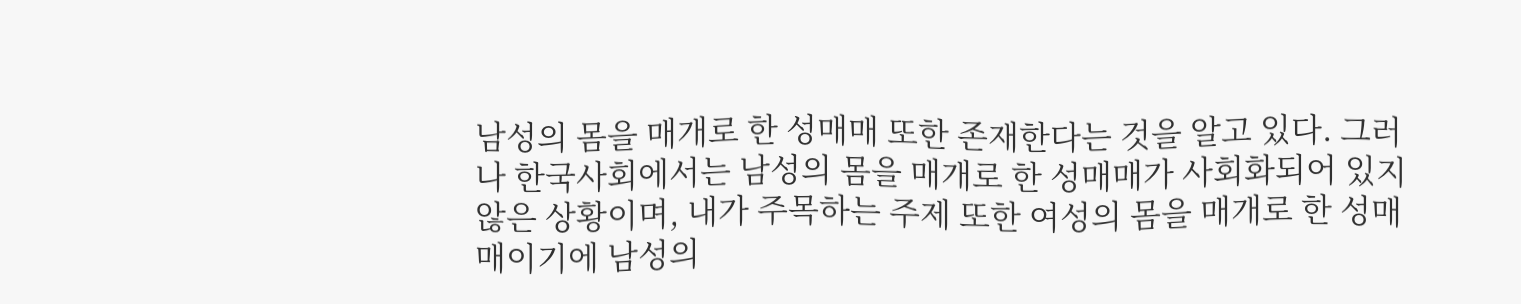남성의 몸을 매개로 한 성매매 또한 존재한다는 것을 알고 있다. 그러나 한국사회에서는 남성의 몸을 매개로 한 성매매가 사회화되어 있지 않은 상황이며, 내가 주목하는 주제 또한 여성의 몸을 매개로 한 성매매이기에 남성의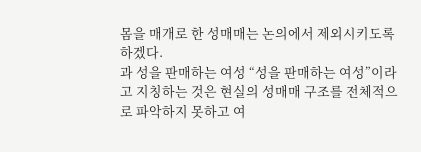몸을 매개로 한 성매매는 논의에서 제외시키도록 하겠다.
과 성을 판매하는 여성 “성을 판매하는 여성”이라고 지칭하는 것은 현실의 성매매 구조를 전체적으로 파악하지 못하고 여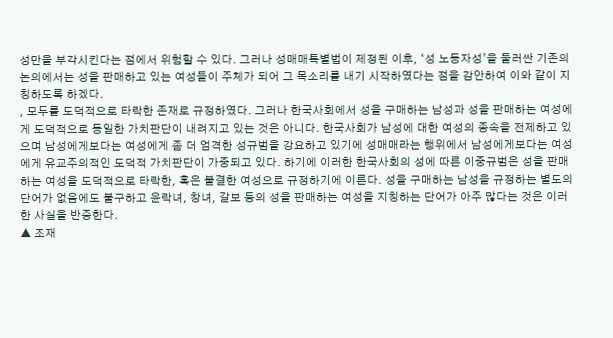성만을 부각시킨다는 점에서 위험할 수 있다. 그러나 성매매특별법이 제정된 이후, ‘성 노동자성’을 둘러싼 기존의 논의에서는 성을 판매하고 있는 여성들이 주체가 되어 그 목소리를 내기 시작하였다는 점을 감안하여 이와 같이 지칭하도록 하겠다.
, 모두를 도덕적으로 타락한 존재로 규정하였다. 그러나 한국사회에서 성을 구매하는 남성과 성을 판매하는 여성에게 도덕적으로 동일한 가치판단이 내려지고 있는 것은 아니다. 한국사회가 남성에 대한 여성의 종속을 전제하고 있으며 남성에게보다는 여성에게 좀 더 엄격한 성규범을 강요하고 있기에 성매매라는 행위에서 남성에게보다는 여성에게 유교주의적인 도덕적 가치판단이 가중되고 있다. 하기에 이러한 한국사회의 성에 따른 이중규범은 성을 판매하는 여성을 도덕적으로 타락한, 혹은 불결한 여성으로 규정하기에 이른다. 성을 구매하는 남성을 규정하는 별도의 단어가 없음에도 불구하고 윤락녀, 창녀, 갈보 등의 성을 판매하는 여성을 지칭하는 단어가 아주 많다는 것은 이러한 사실을 반증한다.
▲ 조재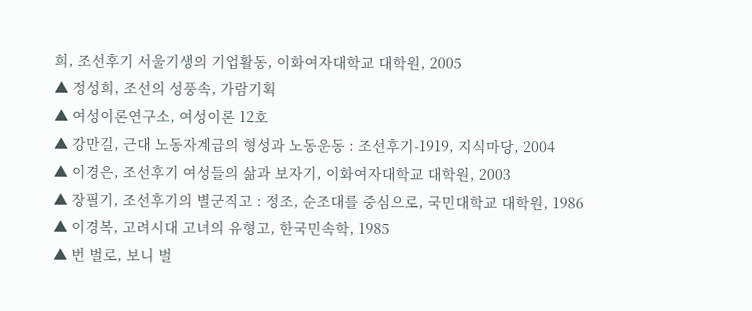희, 조선후기 서울기생의 기업활동, 이화여자대학교 대학원, 2005
▲ 정성희, 조선의 성풍속, 가람기획
▲ 여성이론연구소, 여성이론 12호
▲ 강만길, 근대 노동자계급의 형성과 노동운동 : 조선후기-1919, 지식마당, 2004
▲ 이경은, 조선후기 여성들의 삶과 보자기, 이화여자대학교 대학원, 2003
▲ 장필기, 조선후기의 별군직고 : 정조, 순조대를 중심으로, 국민대학교 대학원, 1986
▲ 이경복, 고려시대 고녀의 유형고, 한국민속학, 1985
▲ 번 벌로, 보니 벌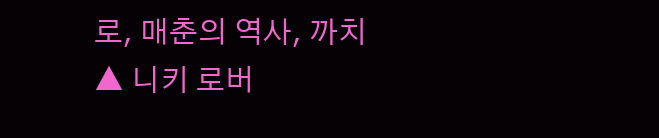로, 매춘의 역사, 까치
▲ 니키 로버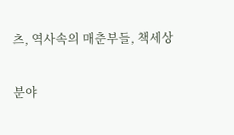츠, 역사속의 매춘부들, 책세상

분야